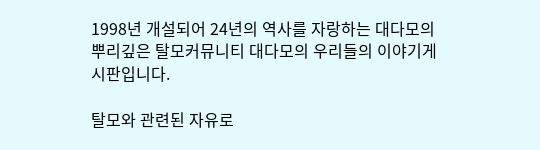1998년 개설되어 24년의 역사를 자랑하는 대다모의 뿌리깊은 탈모커뮤니티 대다모의 우리들의 이야기게시판입니다.

탈모와 관련된 자유로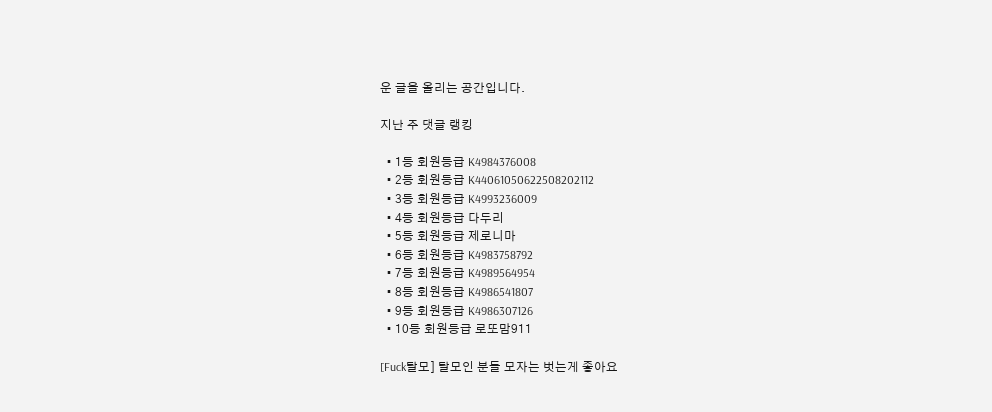운 글을 올리는 공간입니다.

지난 주 댓글 랭킹

  • 1등 회원등급 K4984376008
  • 2등 회원등급 K44061050622508202112
  • 3등 회원등급 K4993236009
  • 4등 회원등급 다두리
  • 5등 회원등급 제로니마
  • 6등 회원등급 K4983758792
  • 7등 회원등급 K4989564954
  • 8등 회원등급 K4986541807
  • 9등 회원등급 K4986307126
  • 10등 회원등급 로또맘911

[Fuck탈모] 탈모인 분들 모자는 벗는게 좋아요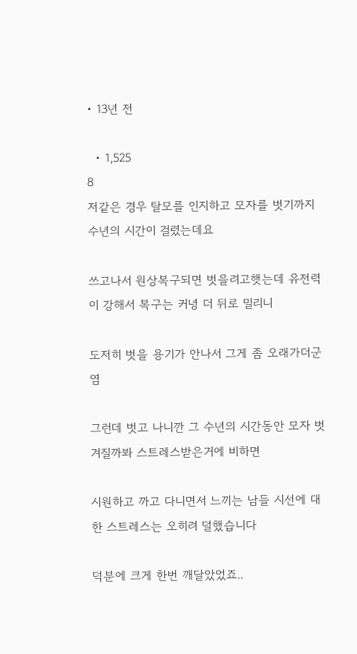• 13년 전

  • 1,525
8
저같은 경우 탈모를 인지하고 모자를 벗기까지 수년의 시간이 걸렸는데요

쓰고나서 원상복구되면 벗을려고햇는데 유전력이 강해서 복구는 커녕 더 뒤로 밀리니

도저히 벗을 용기가 안나서 그게 좀 오래가더군염

그런데 벗고 나니깐 그 수년의 시간동안 모자 벗겨질까봐 스트레스받은거에 비하면

시원하고 까고 다니면서 느끼는 남들 시선에 대한 스트레스는 오히려 덜했습니다

덕분에 크게 한번 깨달았었죠..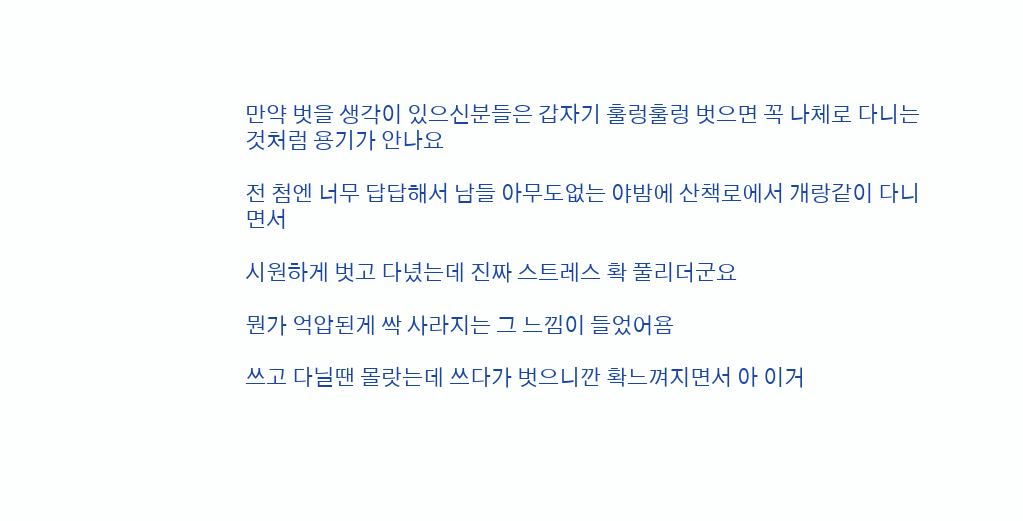만약 벗을 생각이 있으신분들은 갑자기 훌렁훌렁 벗으면 꼭 나체로 다니는것처럼 용기가 안나요

전 첨엔 너무 답답해서 남들 아무도없는 야밤에 산책로에서 개랑같이 다니면서

시원하게 벗고 다녔는데 진짜 스트레스 확 풀리더군요

뭔가 억압된게 싹 사라지는 그 느낌이 들었어욤

쓰고 다닐땐 몰랏는데 쓰다가 벗으니깐 확느껴지면서 아 이거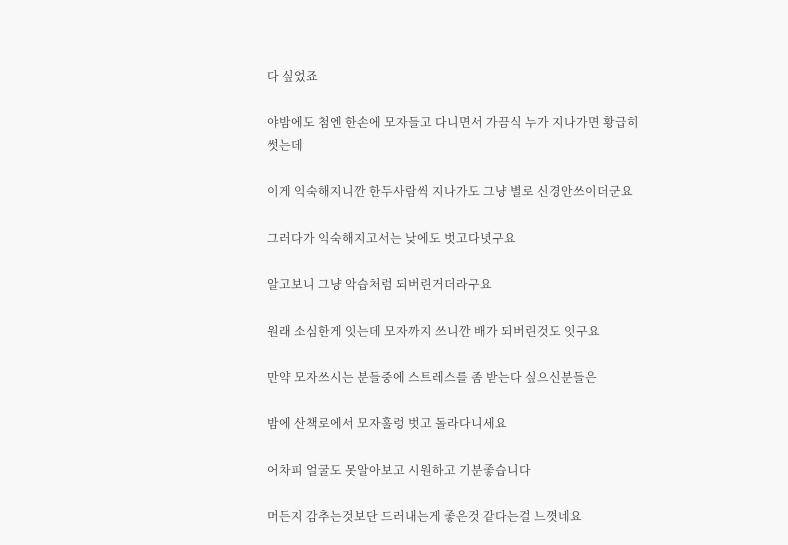다 싶었죠

야밤에도 첨엔 한손에 모자들고 다니면서 가끔식 누가 지나가면 황급히 썻는데

이게 익숙해지니깐 한두사람씩 지나가도 그냥 별로 신경안쓰이더군요

그러다가 익숙해지고서는 낮에도 벗고다녓구요

알고보니 그냥 악습처럼 되버린거더라구요

원래 소심한게 잇는데 모자까지 쓰니깐 배가 되버린것도 잇구요

만약 모자쓰시는 분들중에 스트레스를 좀 받는다 싶으신분들은

밤에 산책로에서 모자훌렁 벗고 돌라다니세요

어차피 얼굴도 못알아보고 시원하고 기분좋습니다

머든지 감추는것보단 드러내는게 좋은것 같다는걸 느꼇네요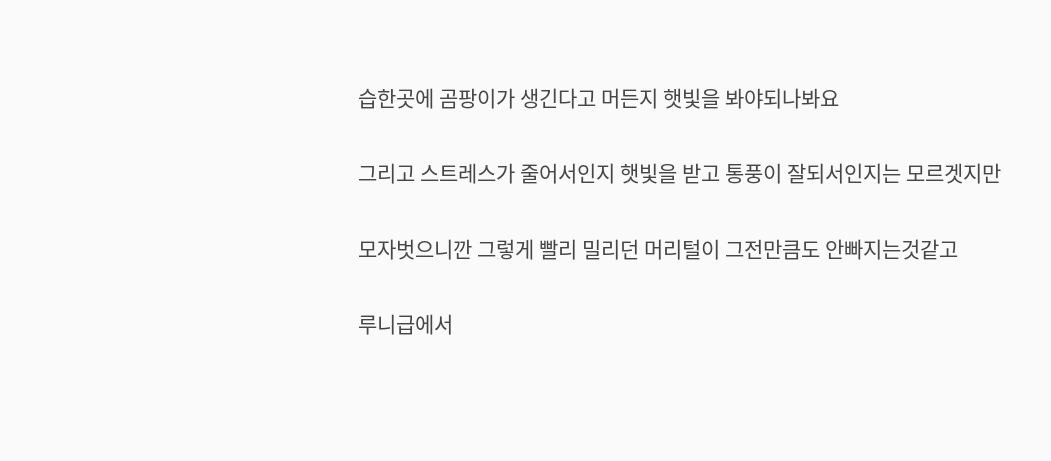습한곳에 곰팡이가 생긴다고 머든지 햇빛을 봐야되나봐요

그리고 스트레스가 줄어서인지 햇빛을 받고 통풍이 잘되서인지는 모르겟지만

모자벗으니깐 그렇게 빨리 밀리던 머리털이 그전만큼도 안빠지는것같고

루니급에서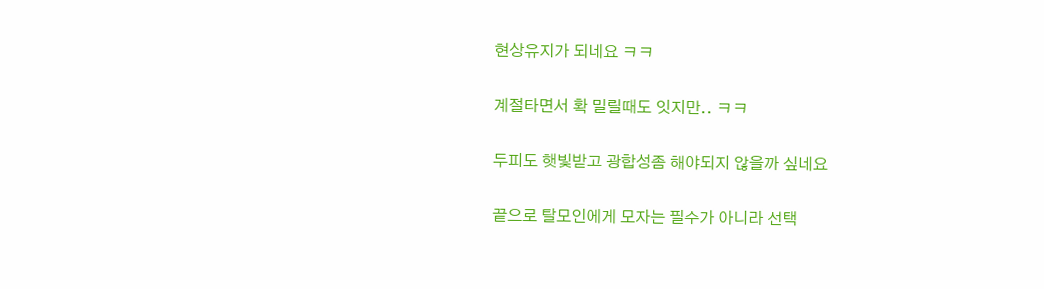현상유지가 되네요 ㅋㅋ

계절타면서 확 밀릴때도 잇지만.. ㅋㅋ

두피도 햇빛받고 광합성좀 해야되지 않을까 싶네요

끝으로 탈모인에게 모자는 필수가 아니라 선택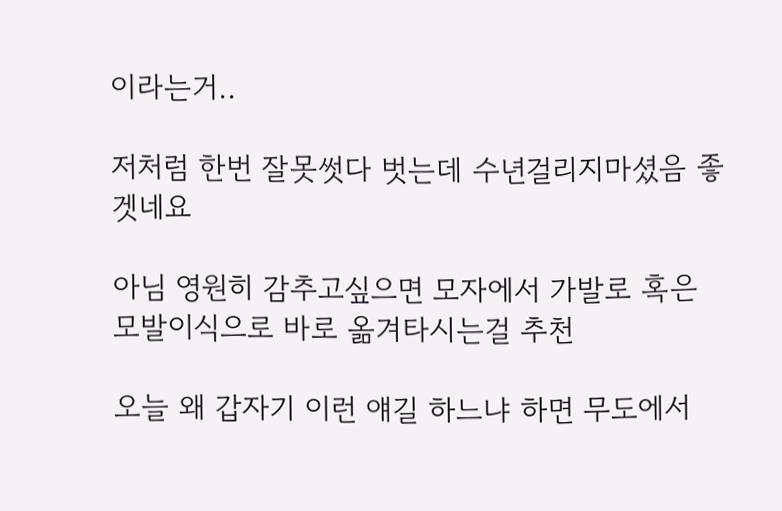이라는거..

저처럼 한번 잘못썻다 벗는데 수년걸리지마셨음 좋겟네요

아님 영원히 감추고싶으면 모자에서 가발로 혹은 모발이식으로 바로 옮겨타시는걸 추천

오늘 왜 갑자기 이런 얘길 하느냐 하면 무도에서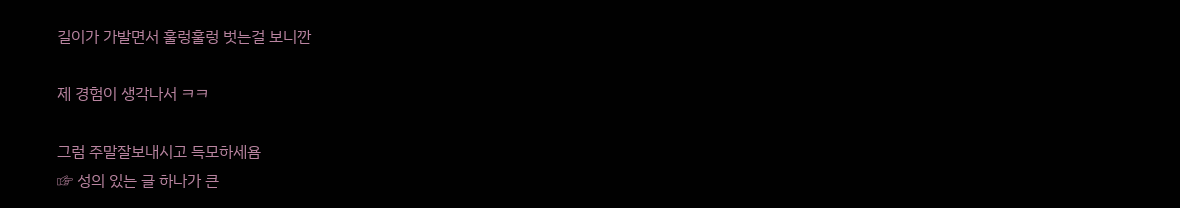길이가 가발면서 훌렁훌렁 벗는걸 보니깐

제 경험이 생각나서 ㅋㅋ

그럼 주말잘보내시고 득모하세욤
☞ 성의 있는 글 하나가 큰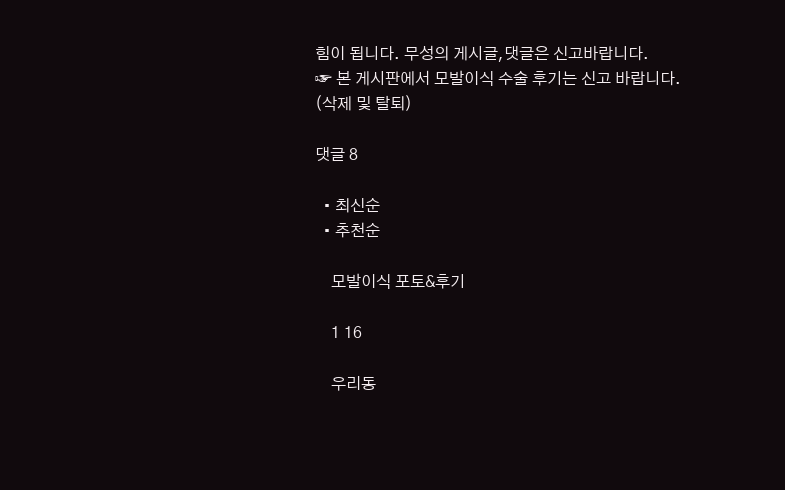힘이 됩니다. 무성의 게시글,댓글은 신고바랍니다.
☞ 본 게시판에서 모발이식 수술 후기는 신고 바랍니다. (삭제 및 탈퇴)

댓글 8

  • 최신순
  • 추천순

    모발이식 포토&후기

    1 16

    우리동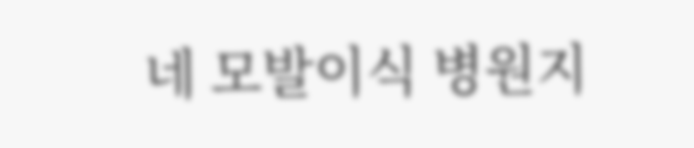네 모발이식 병원지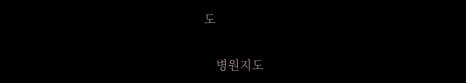도

    병원지도